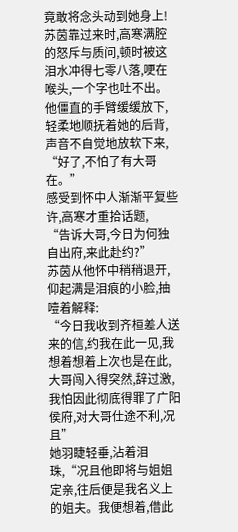竟敢将念头动到她身上!
苏茵靠过来时,高寒满腔的怒斥与质问,顿时被这泪水冲得七零八落,哽在喉头,一个字也吐不出。
他僵直的手臂缓缓放下,轻柔地顺抚着她的后背,声音不自觉地放软下来,
“好了,不怕了有大哥在。”
感受到怀中人渐渐平复些许,高寒才重拾话题,
“告诉大哥,今日为何独自出府,来此赴约?”
苏茵从他怀中稍稍退开,仰起满是泪痕的小脸,抽噎着解释:
“今日我收到齐桓差人送来的信,约我在此一见,我想着想着上次也是在此,大哥闯入得突然,辞过激,我怕因此彻底得罪了广阳侯府,对大哥仕途不利,况且”
她羽睫轻垂,沾着泪珠,“况且他即将与姐姐定亲,往后便是我名义上的姐夫。我便想着,借此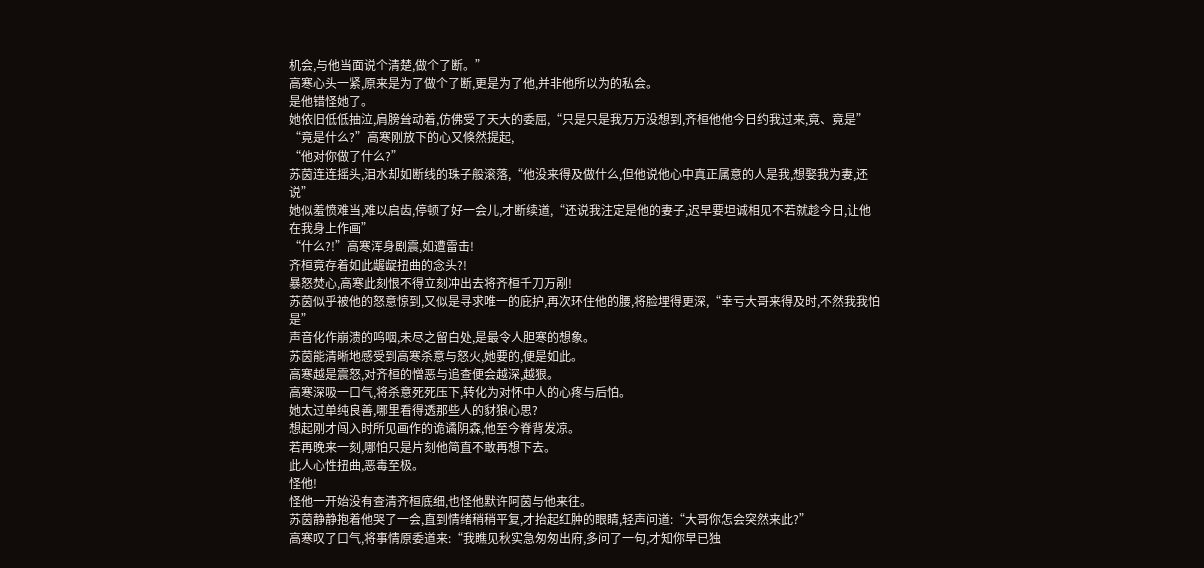机会,与他当面说个清楚,做个了断。”
高寒心头一紧,原来是为了做个了断,更是为了他,并非他所以为的私会。
是他错怪她了。
她依旧低低抽泣,肩膀耸动着,仿佛受了天大的委屈,“只是只是我万万没想到,齐桓他他今日约我过来,竟、竟是”
“竟是什么?”高寒刚放下的心又倏然提起,
“他对你做了什么?”
苏茵连连摇头,泪水却如断线的珠子般滚落,“他没来得及做什么,但他说他心中真正属意的人是我,想娶我为妻,还说”
她似羞愤难当,难以启齿,停顿了好一会儿,才断续道,“还说我注定是他的妻子,迟早要坦诚相见不若就趁今日,让他在我身上作画”
“什么?!”高寒浑身剧震,如遭雷击!
齐桓竟存着如此龌龊扭曲的念头?!
暴怒焚心,高寒此刻恨不得立刻冲出去将齐桓千刀万剐!
苏茵似乎被他的怒意惊到,又似是寻求唯一的庇护,再次环住他的腰,将脸埋得更深,“幸亏大哥来得及时,不然我我怕是”
声音化作崩溃的呜咽,未尽之留白处,是最令人胆寒的想象。
苏茵能清晰地感受到高寒杀意与怒火,她要的,便是如此。
高寒越是震怒,对齐桓的憎恶与追查便会越深,越狠。
高寒深吸一口气,将杀意死死压下,转化为对怀中人的心疼与后怕。
她太过单纯良善,哪里看得透那些人的豺狼心思?
想起刚才闯入时所见画作的诡谲阴森,他至今脊背发凉。
若再晚来一刻,哪怕只是片刻他简直不敢再想下去。
此人心性扭曲,恶毒至极。
怪他!
怪他一开始没有查清齐桓底细,也怪他默许阿茵与他来往。
苏茵静静抱着他哭了一会,直到情绪稍稍平复,才抬起红肿的眼睛,轻声问道:“大哥你怎会突然来此?”
高寒叹了口气,将事情原委道来:“我瞧见秋实急匆匆出府,多问了一句,才知你早已独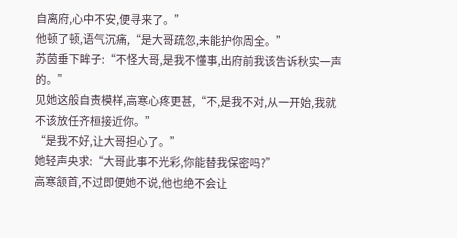自离府,心中不安,便寻来了。”
他顿了顿,语气沉痛,“是大哥疏忽,未能护你周全。”
苏茵垂下眸子:“不怪大哥,是我不懂事,出府前我该告诉秋实一声的。”
见她这般自责模样,高寒心疼更甚,“不,是我不对,从一开始,我就不该放任齐桓接近你。”
“是我不好,让大哥担心了。”
她轻声央求:“大哥此事不光彩,你能替我保密吗?”
高寒颔首,不过即便她不说,他也绝不会让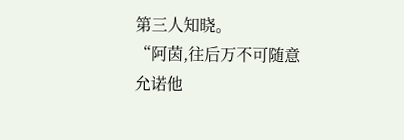第三人知晓。
“阿茵,往后万不可随意允诺他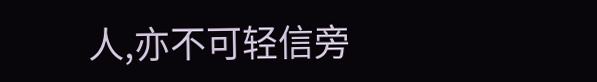人,亦不可轻信旁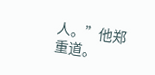人。”他郑重道。